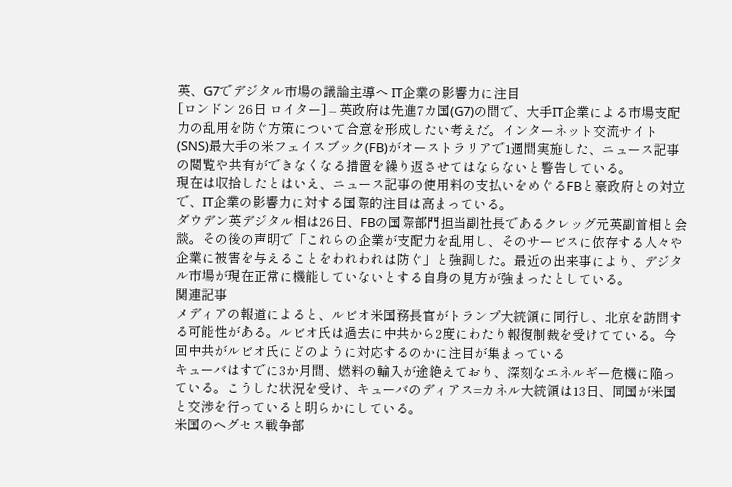英、G7でデジタル市場の議論主導へ IT企業の影響力に注目
[ロンドン 26日 ロイター] – 英政府は先進7カ国(G7)の間で、大手IT企業による市場支配力の乱用を防ぐ方策について合意を形成したい考えだ。インターネット交流サイト(SNS)最大手の米フェイスブック(FB)がオーストラリアで1週間実施した、ニュース記事の閲覧や共有ができなくなる措置を繰り返させてはならないと警告している。
現在は収拾したとはいえ、ニュース記事の使用料の支払いをめぐるFBと豪政府との対立で、IT企業の影響力に対する国際的注目は高まっている。
ダウデン英デジタル相は26日、FBの国際部門担当副社長であるクレッグ元英副首相と会談。その後の声明で「これらの企業が支配力を乱用し、そのサービスに依存する人々や企業に被害を与えることをわれわれは防ぐ」と強調した。最近の出来事により、デジタル市場が現在正常に機能していないとする自身の見方が強まったとしている。
関連記事
メディアの報道によると、ルビオ米国務長官がトランプ大統領に同行し、北京を訪問する可能性がある。ルビオ氏は過去に中共から2度にわたり報復制裁を受けてている。今回中共がルビオ氏にどのように対応するのかに注目が集まっている
キューバはすでに3か月間、燃料の輸入が途絶えており、深刻なエネルギー危機に陥っている。こうした状況を受け、キューバのディアス=カネル大統領は13日、同国が米国と交渉を行っていると明らかにしている。
米国のヘグセス戦争部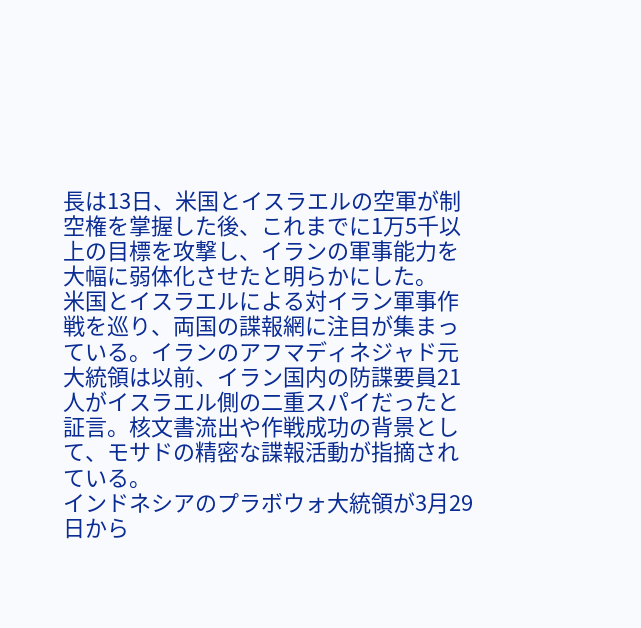長は13日、米国とイスラエルの空軍が制空権を掌握した後、これまでに1万5千以上の目標を攻撃し、イランの軍事能力を大幅に弱体化させたと明らかにした。
米国とイスラエルによる対イラン軍事作戦を巡り、両国の諜報網に注目が集まっている。イランのアフマディネジャド元大統領は以前、イラン国内の防諜要員21人がイスラエル側の二重スパイだったと証言。核文書流出や作戦成功の背景として、モサドの精密な諜報活動が指摘されている。
インドネシアのプラボウォ大統領が3月29日から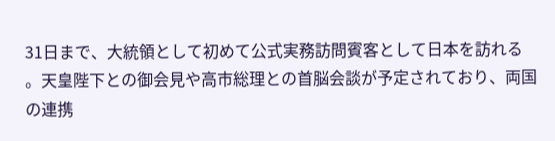31日まで、大統領として初めて公式実務訪問賓客として日本を訪れる
。天皇陛下との御会見や高市総理との首脳会談が予定されており、両国の連携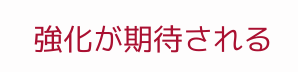強化が期待される